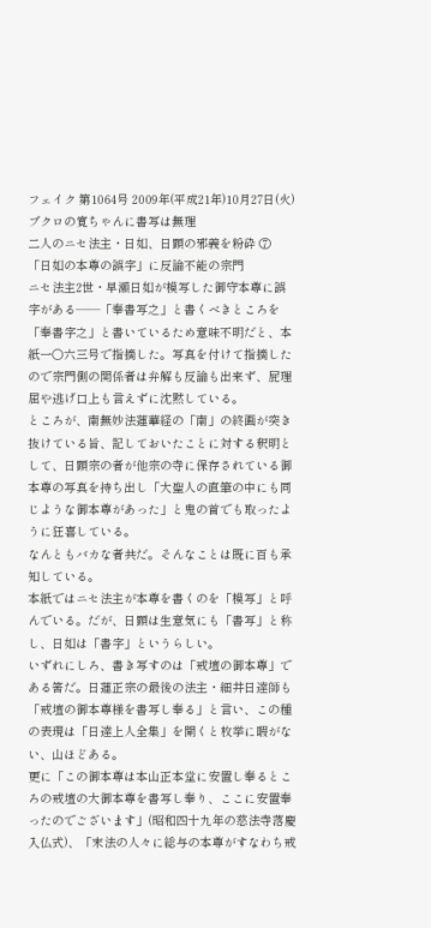フェイク 第1064号 2009年(平成21年)10月27日(火)
ブクロの寛ちゃんに書写は無理
二人のニセ法主・日如、日顕の邪義を粉砕 ⑦
「日如の本尊の誤字」に反論不能の宗門
ニセ法主2世・早瀬日如が模写した御守本尊に誤字がある——「奉書写之」と書くべきところを「奉書字之」と書いているため意味不明だと、本紙一〇六三号で指摘した。写真を付けて指摘したので宗門側の関係者は弁解も反論も出来ず、屁理屈や逃げ口上も言えずに沈黙している。
ところが、南無妙法蓮華経の「南」の終画が突き抜けている旨、記しておいたことに対する釈明として、日顕宗の者が他宗の寺に保存されている御本尊の写真を持ち出し「大聖人の直筆の中にも同じような御本尊があった」と鬼の首でも取ったように狂喜している。
なんともバカな者共だ。そんなことは既に百も承知している。
本紙ではニセ法主が本尊を書くのを「模写」と呼んでいる。だが、日顕は生意気にも「書写」と称し、日如は「書字」というらしい。
いずれにしろ、書き写すのは「戒壇の御本尊」である筈だ。日蓮正宗の最後の法主・細井日達師も「戒壇の御本尊様を書写し奉る」と言い、この種の表現は「日達上人全集」を開くと枚挙に暇がない、山ほどある。
更に「この御本尊は本山正本堂に安置し奉るところの戒壇の大御本尊を書写し奉り、ここに安置奉ったのでございます」(昭和四十九年の慈法寺落慶入仏式)、「末法の人々に総与の本尊がすなわち戒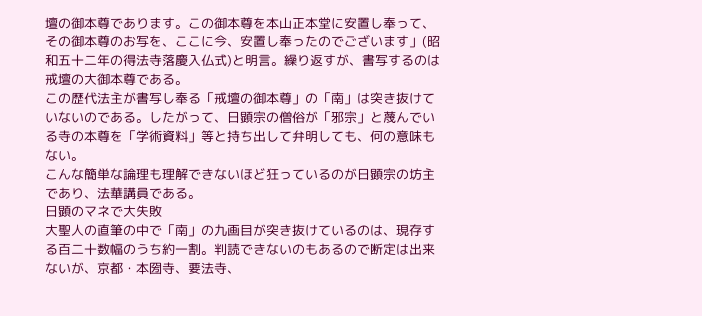壇の御本尊であります。この御本尊を本山正本堂に安置し奉って、その御本尊のお写を、ここに今、安置し奉ったのでございます」(昭和五十二年の得法寺落慶入仏式)と明言。繰り返すが、書写するのは戒壇の大御本尊である。
この歴代法主が書写し奉る「戒壇の御本尊」の「南」は突き抜けていないのである。したがって、日顕宗の僧俗が「邪宗」と蔑んでいる寺の本尊を「学術資料」等と持ち出して弁明しても、何の意味もない。
こんな簡単な論理も理解できないほど狂っているのが日顕宗の坊主であり、法華講員である。
日顕のマネで大失敗
大聖人の直筆の中で「南」の九画目が突き抜けているのは、現存する百二十数幅のうち約一割。判読できないのもあるので断定は出来ないが、京都・本圀寺、要法寺、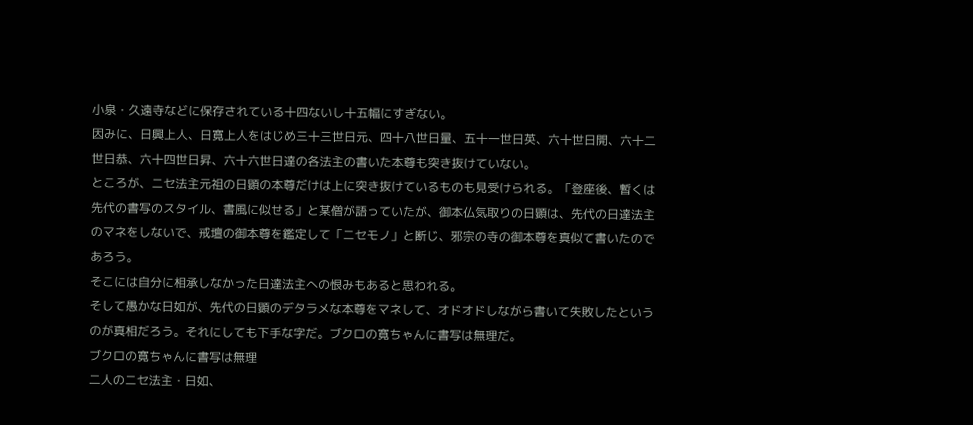小泉・久遠寺などに保存されている十四ないし十五幅にすぎない。
因みに、日興上人、日寛上人をはじめ三十三世日元、四十八世日量、五十一世日英、六十世日開、六十二世日恭、六十四世日昇、六十六世日達の各法主の書いた本尊も突き抜けていない。
ところが、ニセ法主元祖の日顕の本尊だけは上に突き抜けているものも見受けられる。「登座後、暫くは先代の書写のスタイル、書風に似せる」と某僧が語っていたが、御本仏気取りの日顕は、先代の日達法主のマネをしないで、戒壇の御本尊を鑑定して「ニセモノ」と断じ、邪宗の寺の御本尊を真似て書いたのであろう。
そこには自分に相承しなかった日達法主への恨みもあると思われる。
そして愚かな日如が、先代の日顕のデタラメな本尊をマネして、オドオドしながら書いて失敗したというのが真相だろう。それにしても下手な字だ。ブクロの寛ちゃんに書写は無理だ。
ブクロの寛ちゃんに書写は無理
二人のニセ法主・日如、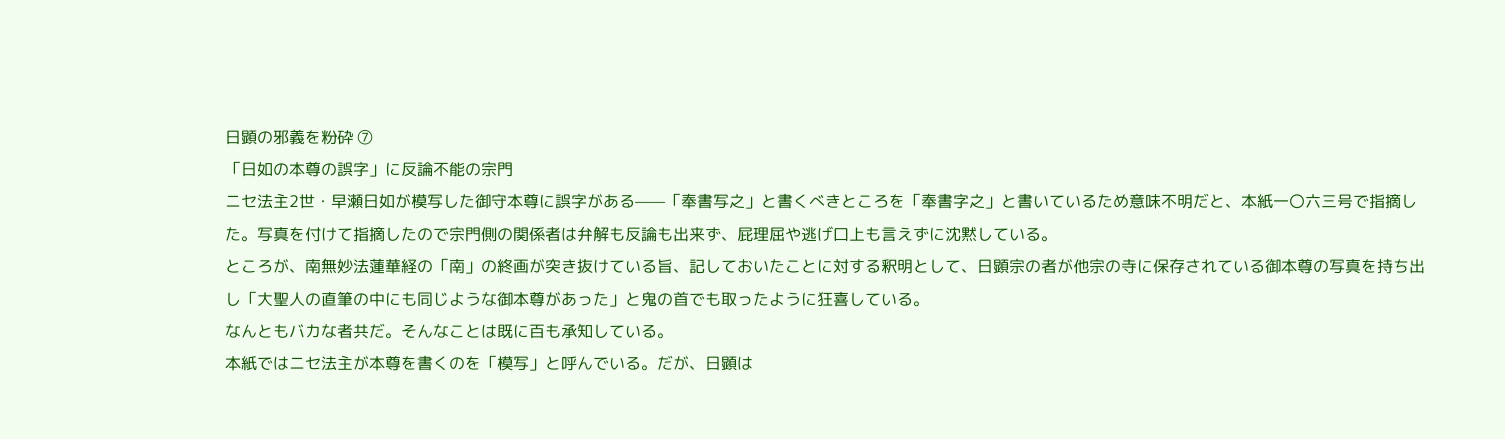日顕の邪義を粉砕 ⑦
「日如の本尊の誤字」に反論不能の宗門
ニセ法主2世・早瀬日如が模写した御守本尊に誤字がある——「奉書写之」と書くべきところを「奉書字之」と書いているため意味不明だと、本紙一〇六三号で指摘した。写真を付けて指摘したので宗門側の関係者は弁解も反論も出来ず、屁理屈や逃げ口上も言えずに沈黙している。
ところが、南無妙法蓮華経の「南」の終画が突き抜けている旨、記しておいたことに対する釈明として、日顕宗の者が他宗の寺に保存されている御本尊の写真を持ち出し「大聖人の直筆の中にも同じような御本尊があった」と鬼の首でも取ったように狂喜している。
なんともバカな者共だ。そんなことは既に百も承知している。
本紙ではニセ法主が本尊を書くのを「模写」と呼んでいる。だが、日顕は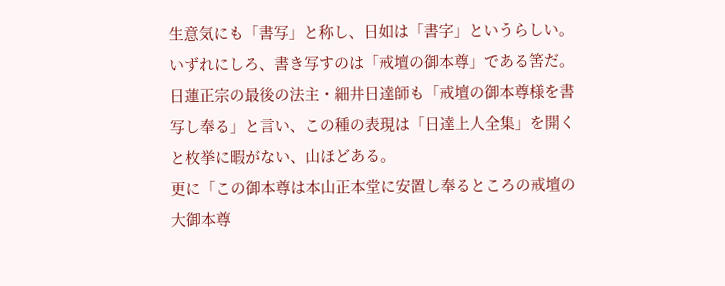生意気にも「書写」と称し、日如は「書字」というらしい。
いずれにしろ、書き写すのは「戒壇の御本尊」である筈だ。日蓮正宗の最後の法主・細井日達師も「戒壇の御本尊様を書写し奉る」と言い、この種の表現は「日達上人全集」を開くと枚挙に暇がない、山ほどある。
更に「この御本尊は本山正本堂に安置し奉るところの戒壇の大御本尊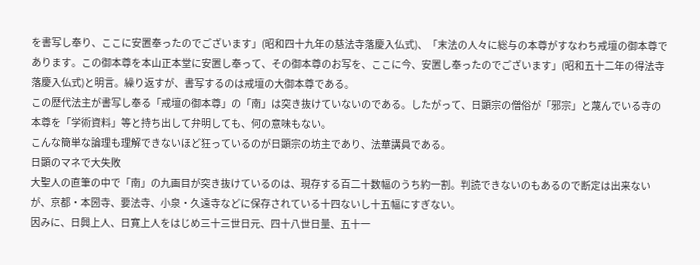を書写し奉り、ここに安置奉ったのでございます」(昭和四十九年の慈法寺落慶入仏式)、「末法の人々に総与の本尊がすなわち戒壇の御本尊であります。この御本尊を本山正本堂に安置し奉って、その御本尊のお写を、ここに今、安置し奉ったのでございます」(昭和五十二年の得法寺落慶入仏式)と明言。繰り返すが、書写するのは戒壇の大御本尊である。
この歴代法主が書写し奉る「戒壇の御本尊」の「南」は突き抜けていないのである。したがって、日顕宗の僧俗が「邪宗」と蔑んでいる寺の本尊を「学術資料」等と持ち出して弁明しても、何の意味もない。
こんな簡単な論理も理解できないほど狂っているのが日顕宗の坊主であり、法華講員である。
日顕のマネで大失敗
大聖人の直筆の中で「南」の九画目が突き抜けているのは、現存する百二十数幅のうち約一割。判読できないのもあるので断定は出来ないが、京都・本圀寺、要法寺、小泉・久遠寺などに保存されている十四ないし十五幅にすぎない。
因みに、日興上人、日寛上人をはじめ三十三世日元、四十八世日量、五十一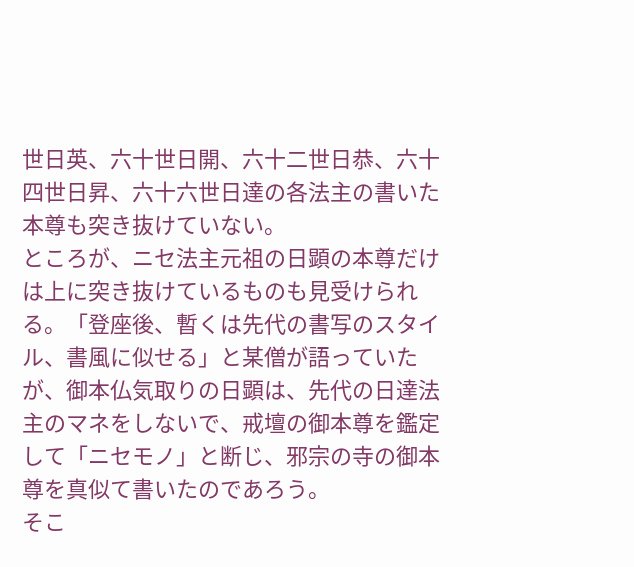世日英、六十世日開、六十二世日恭、六十四世日昇、六十六世日達の各法主の書いた本尊も突き抜けていない。
ところが、ニセ法主元祖の日顕の本尊だけは上に突き抜けているものも見受けられる。「登座後、暫くは先代の書写のスタイル、書風に似せる」と某僧が語っていたが、御本仏気取りの日顕は、先代の日達法主のマネをしないで、戒壇の御本尊を鑑定して「ニセモノ」と断じ、邪宗の寺の御本尊を真似て書いたのであろう。
そこ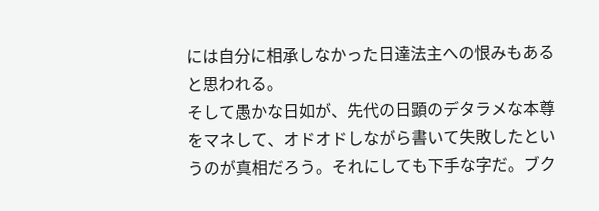には自分に相承しなかった日達法主への恨みもあると思われる。
そして愚かな日如が、先代の日顕のデタラメな本尊をマネして、オドオドしながら書いて失敗したというのが真相だろう。それにしても下手な字だ。ブク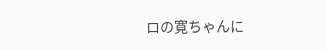ロの寛ちゃんに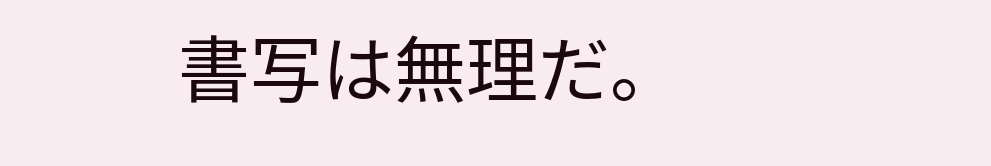書写は無理だ。